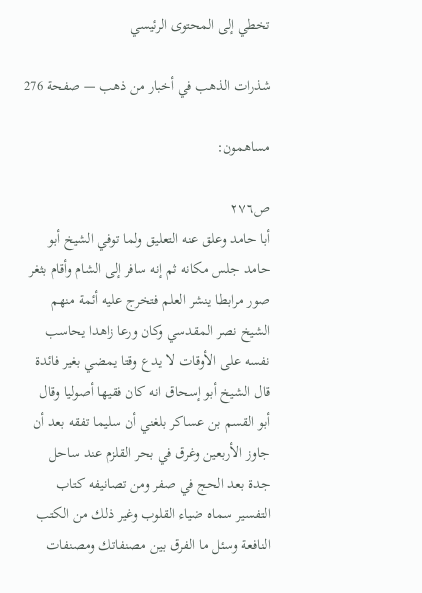تخطي إلى المحتوى الرئيسي

شذرات الذهب في أخبار من ذهب — صفحة 276

مساهمون:

ص٢٧٦
أبا حامد وعلق عنه التعليق ولما توفي الشيخ أبو حامد جلس مكانه ثم إنه سافر إلى الشام وأقام بثغر صور مرابطا ينشر العلم فتخرج عليه أئمة منهم الشيخ نصر المقدسي وكان ورعا زاهدا يحاسب نفسه على الأوقات لا يدع وقتا يمضي بغير فائدة قال الشيخ أبو إسحاق انه كان فقيها أصوليا وقال أبو القسم بن عساكر بلغني أن سليما تفقه بعد أن جاوز الأربعين وغرق في بحر القلزم عند ساحل جدة بعد الحج في صفر ومن تصانيفه كتاب التفسير سماه ضياء القلوب وغير ذلك من الكتب النافعة وسئل ما الفرق بين مصنفاتك ومصنفات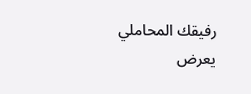رفيقك المحاملي يعرض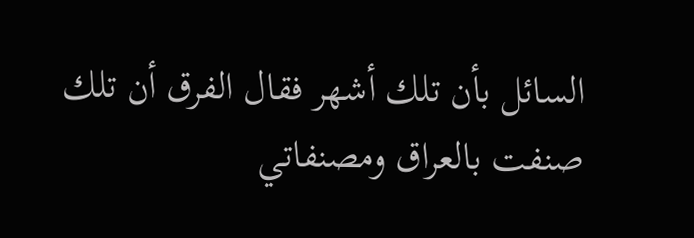السائل بأن تلك أشهر فقال الفرق أن تلك صنفت بالعراق ومصنفاتي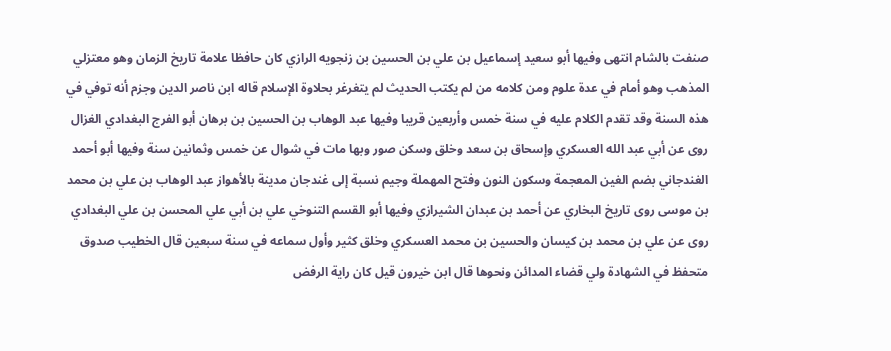صنفت بالشام انتهى وفيها أبو سعيد إسماعيل بن علي بن الحسين بن زنجويه الرازي كان حافظا علامة تاريخ الزمان وهو معتزلي المذهب وهو أمام في عدة علوم ومن كلامه من لم يكتب الحديث لم يتغرغر بحلاوة الإسلام قاله ابن ناصر الدين وجزم أنه توفي في هذه السنة وقد تقدم الكلام عليه في سنة خمس وأربعين قريبا وفيها عبد الوهاب بن الحسين بن برهان أبو الفرج البغدادي الغزال روى عن أبي عبد الله العسكري وإسحاق بن سعد وخلق وسكن صور وبها مات في شوال عن خمس وثمانين سنة وفيها أبو أحمد الغندجاني بضم الغين المعجمة وسكون النون وفتح المهملة وجيم نسبة إلى غندجان مدينة بالأهواز عبد الوهاب بن علي بن محمد بن موسى روى تاريخ البخاري عن أحمد بن عبدان الشيرازي وفيها أبو القسم التنوخي علي بن أبي علي المحسن بن علي البغدادي روى عن علي بن محمد بن كيسان والحسين بن محمد العسكري وخلق كثير وأول سماعه في سنة سبعين قال الخطيب صدوق متحفظ في الشهادة ولي قضاء المدائن ونحوها قال ابن خيرون قيل كان راية الرفض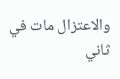والاعتزال مات في ثاني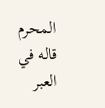المحرم قاله في العبر